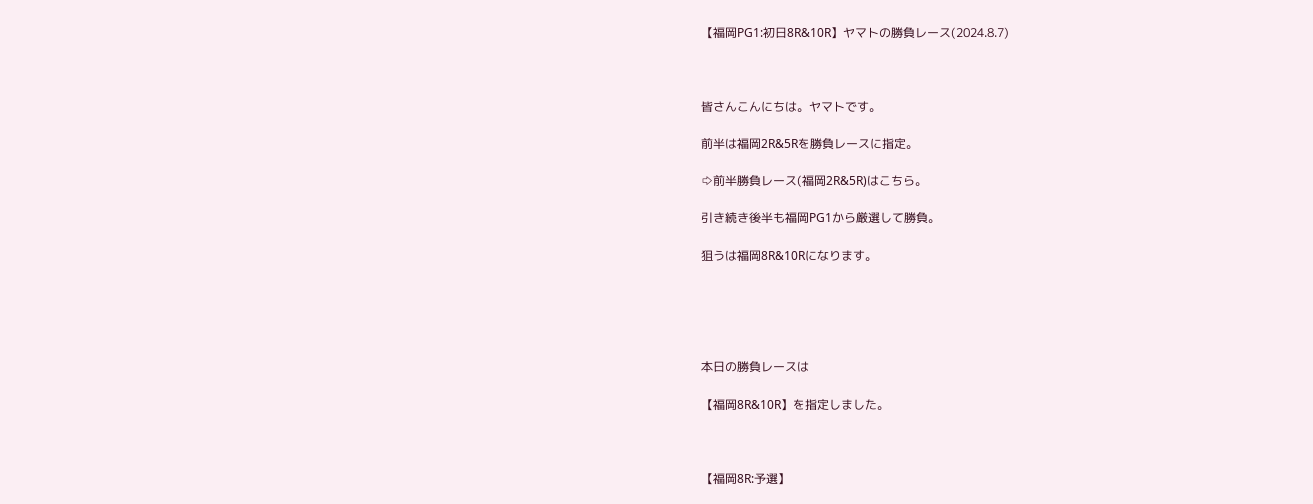【福岡PG1:初日8R&10R】ヤマトの勝負レース(2024.8.7)



皆さんこんにちは。ヤマトです。

前半は福岡2R&5Rを勝負レースに指定。

⇨前半勝負レース(福岡2R&5R)はこちら。

引き続き後半も福岡PG1から厳選して勝負。

狙うは福岡8R&10Rになります。





本日の勝負レースは

【福岡8R&10R】を指定しました。



【福岡8R:予選】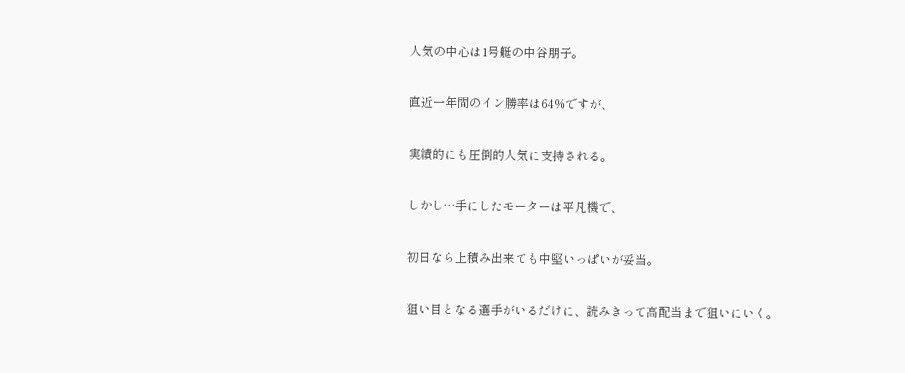人気の中心は1号艇の中谷朋子。

直近一年間のイン勝率は64%ですが、

実績的にも圧倒的人気に支持される。

しかし…手にしたモーターは平凡機で、

初日なら上積み出来ても中堅いっぱいが妥当。

狙い目となる選手がいるだけに、読みきって高配当まで狙いにいく。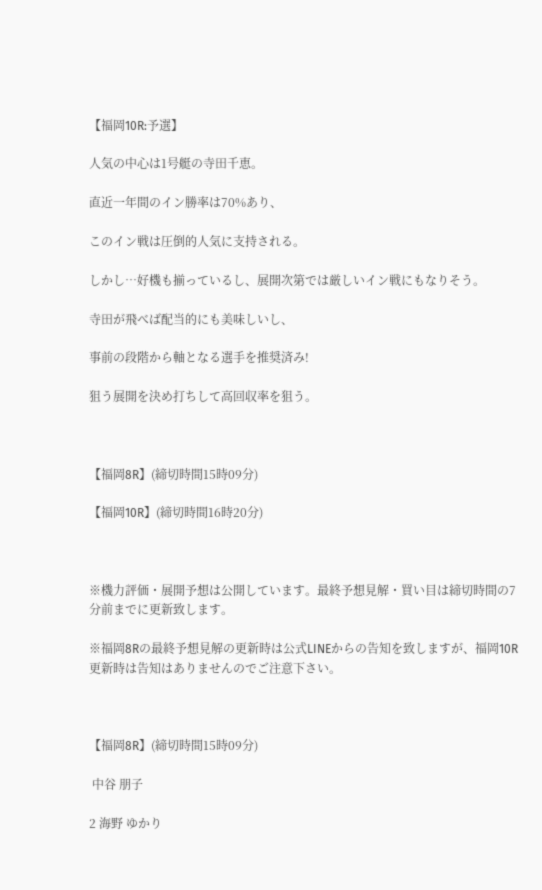【福岡10R:予選】

人気の中心は1号艇の寺田千恵。

直近一年間のイン勝率は70%あり、

このイン戦は圧倒的人気に支持される。

しかし…好機も揃っているし、展開次第では厳しいイン戦にもなりそう。

寺田が飛べば配当的にも美味しいし、

事前の段階から軸となる選手を推奨済み!

狙う展開を決め打ちして高回収率を狙う。



【福岡8R】(締切時間15時09分)

【福岡10R】(締切時間16時20分)



※機力評価・展開予想は公開しています。最終予想見解・買い目は締切時間の7分前までに更新致します。

※福岡8Rの最終予想見解の更新時は公式LINEからの告知を致しますが、福岡10R更新時は告知はありませんのでご注意下さい。



【福岡8R】(締切時間15時09分)

 中谷 朋子

2 海野 ゆかり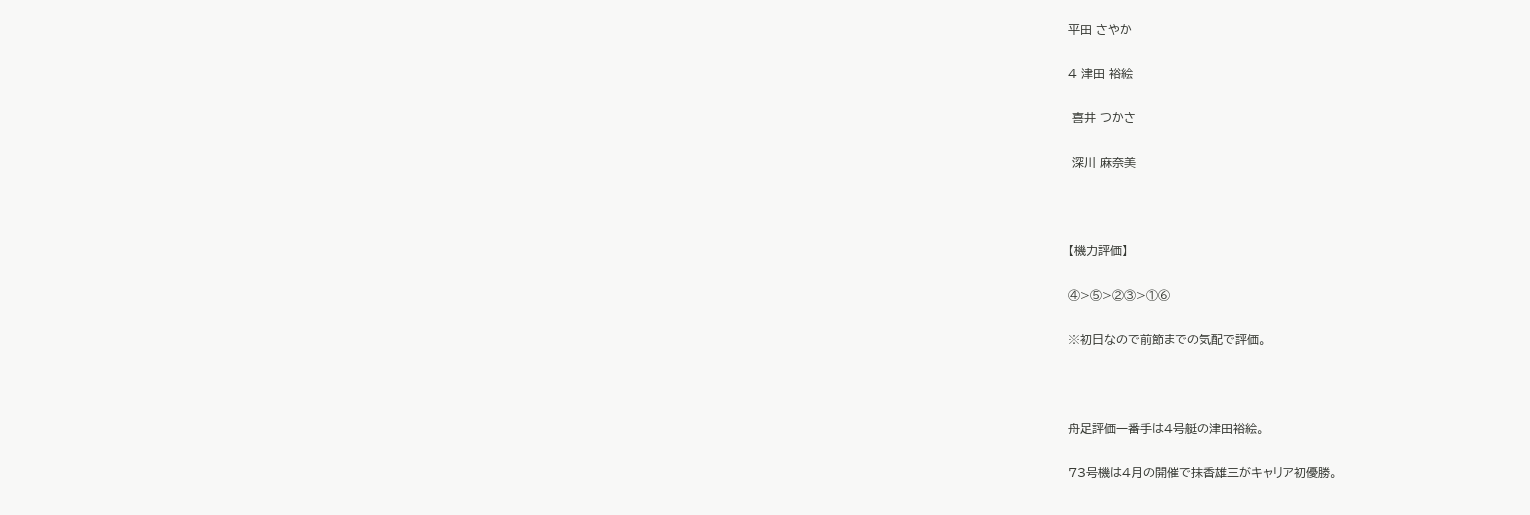平田 さやか

4 津田 裕絵

 喜井 つかさ

 深川 麻奈美



【機力評価】

④>⑤>②③>①⑥

※初日なので前節までの気配で評価。



舟足評価一番手は4号艇の津田裕絵。

73号機は4月の開催で抹香雄三がキャリア初優勝。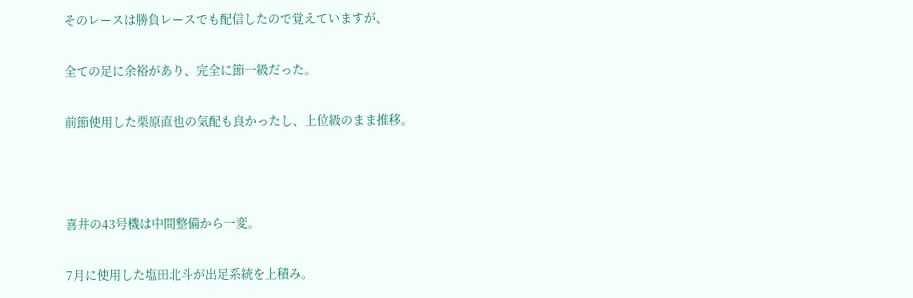そのレースは勝負レースでも配信したので覚えていますが、

全ての足に余裕があり、完全に節一級だった。

前節使用した栗原直也の気配も良かったし、上位級のまま推移。



喜井の43号機は中間整備から一変。

7月に使用した塩田北斗が出足系統を上積み。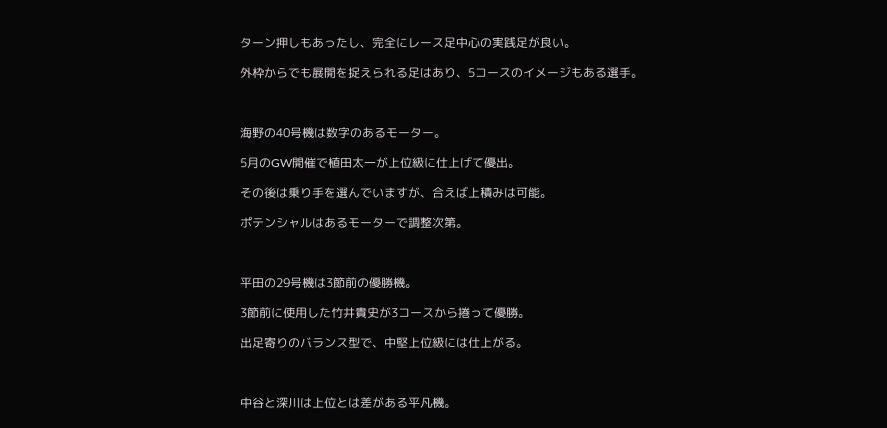ターン押しもあったし、完全にレース足中心の実践足が良い。

外枠からでも展開を捉えられる足はあり、5コースのイメージもある選手。



海野の40号機は数字のあるモーター。

5月のGW開催で植田太一が上位級に仕上げて優出。

その後は乗り手を選んでいますが、合えば上積みは可能。

ポテンシャルはあるモーターで調整次第。



平田の29号機は3節前の優勝機。

3節前に使用した竹井貴史が3コースから捲って優勝。

出足寄りのバランス型で、中堅上位級には仕上がる。



中谷と深川は上位とは差がある平凡機。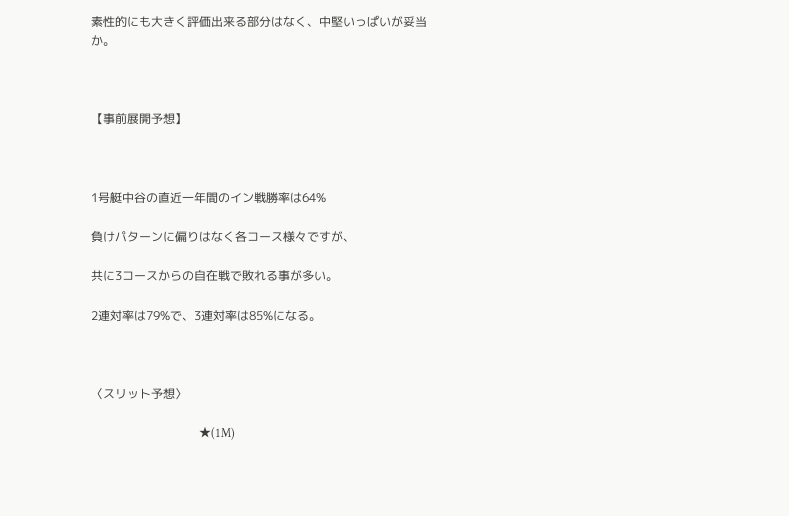素性的にも大きく評価出来る部分はなく、中堅いっぱいが妥当か。



【事前展開予想】



1号艇中谷の直近一年間のイン戦勝率は64%

負けパターンに偏りはなく各コース様々ですが、

共に3コースからの自在戦で敗れる事が多い。

2連対率は79%で、3連対率は85%になる。



〈スリット予想〉

                                    ★(1M)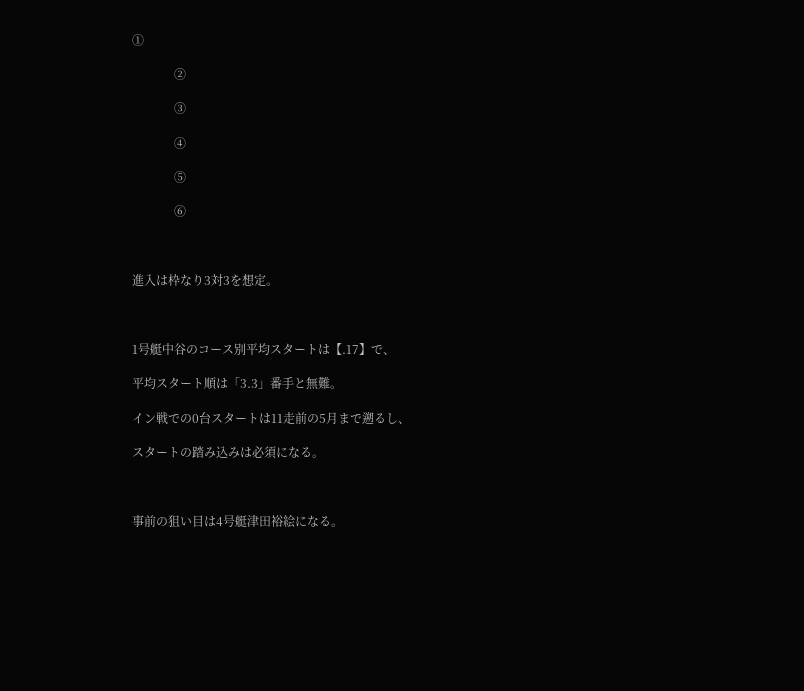①

              ②

              ③

              ④

              ⑤

              ⑥



進入は枠なり3対3を想定。



1号艇中谷のコース別平均スタートは【.17】で、

平均スタート順は「3.3」番手と無難。

イン戦での0台スタートは11走前の5月まで遡るし、

スタートの踏み込みは必須になる。



事前の狙い目は4号艇津田裕絵になる。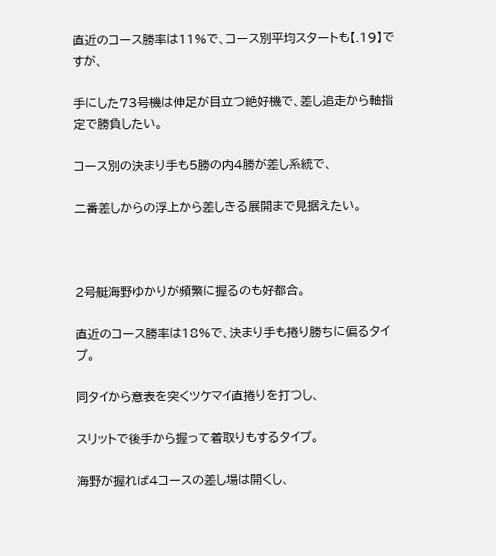直近のコース勝率は11%で、コース別平均スタートも【.19】ですが、

手にした73号機は伸足が目立つ絶好機で、差し追走から軸指定で勝負したい。

コース別の決まり手も5勝の内4勝が差し系統で、

二番差しからの浮上から差しきる展開まで見据えたい。



2号艇海野ゆかりが頻繁に握るのも好都合。

直近のコース勝率は18%で、決まり手も捲り勝ちに偏るタイプ。

同タイから意表を突くツケマイ直捲りを打つし、

スリットで後手から握って着取りもするタイプ。

海野が握れば4コースの差し場は開くし、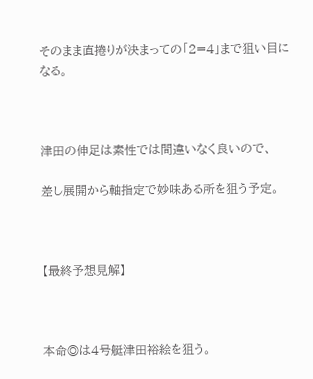そのまま直捲りが決まっての「2=4」まで狙い目になる。



津田の伸足は素性では間違いなく良いので、

差し展開から軸指定で妙味ある所を狙う予定。



【最終予想見解】



本命◎は4号艇津田裕絵を狙う。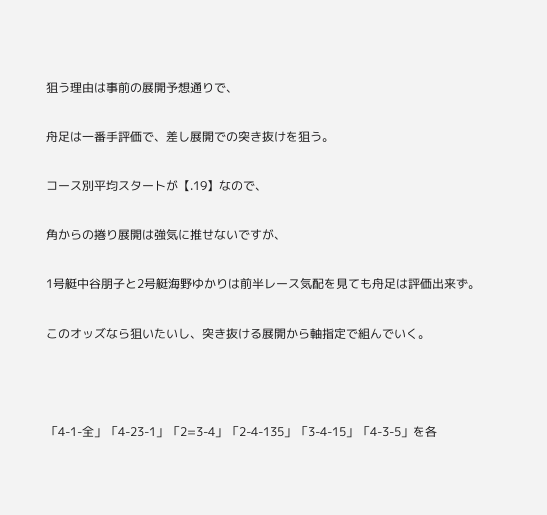狙う理由は事前の展開予想通りで、

舟足は一番手評価で、差し展開での突き抜けを狙う。

コース別平均スタートが【.19】なので、

角からの捲り展開は強気に推せないですが、

1号艇中谷朋子と2号艇海野ゆかりは前半レース気配を見ても舟足は評価出来ず。

このオッズなら狙いたいし、突き抜ける展開から軸指定で組んでいく。



「4-1-全」「4-23-1」「2=3-4」「2-4-135」「3-4-15」「4-3-5」を各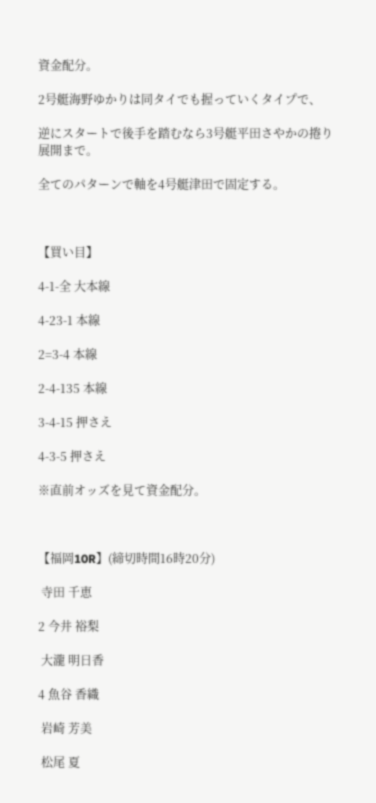資金配分。

2号艇海野ゆかりは同タイでも握っていくタイプで、

逆にスタートで後手を踏むなら3号艇平田さやかの捲り展開まで。

全てのパターンで軸を4号艇津田で固定する。



【買い目】

4-1-全 大本線

4-23-1 本線

2=3-4 本線

2-4-135 本線

3-4-15 押さえ

4-3-5 押さえ

※直前オッズを見て資金配分。



【福岡10R】(締切時間16時20分)

 寺田 千恵

2 今井 裕梨

 大瀧 明日香

4 魚谷 香織

 岩崎 芳美

 松尾 夏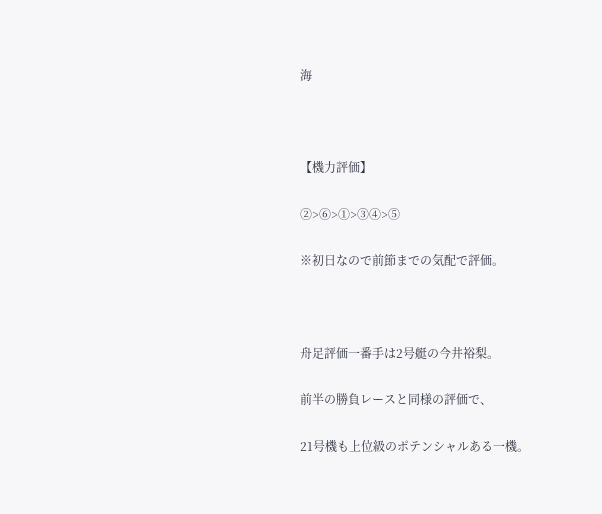海



【機力評価】

②>⑥>①>③④>⑤

※初日なので前節までの気配で評価。



舟足評価一番手は2号艇の今井裕梨。

前半の勝負レースと同様の評価で、

21号機も上位級のポテンシャルある一機。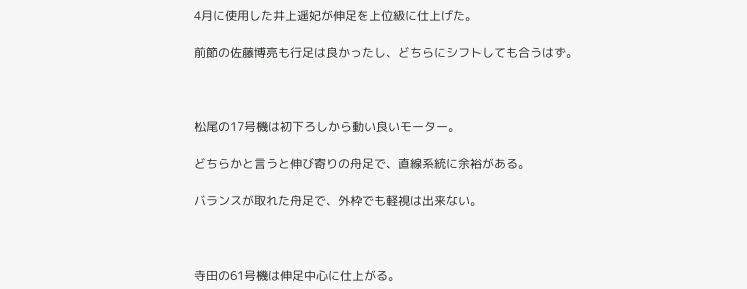4月に使用した井上遥妃が伸足を上位級に仕上げた。

前節の佐藤博亮も行足は良かったし、どちらにシフトしても合うはず。



松尾の17号機は初下ろしから動い良いモーター。

どちらかと言うと伸び寄りの舟足で、直線系統に余裕がある。

バランスが取れた舟足で、外枠でも軽視は出来ない。



寺田の61号機は伸足中心に仕上がる。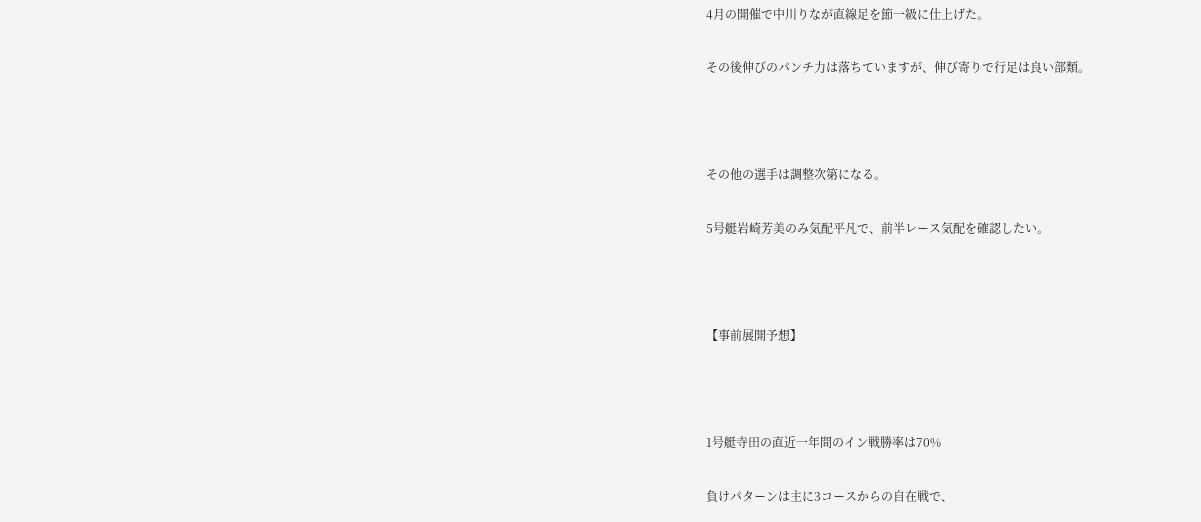4月の開催で中川りなが直線足を節一級に仕上げた。

その後伸びのパンチ力は落ちていますが、伸び寄りで行足は良い部類。



その他の選手は調整次第になる。

5号艇岩崎芳美のみ気配平凡で、前半レース気配を確認したい。



【事前展開予想】



1号艇寺田の直近一年間のイン戦勝率は70%

負けパターンは主に3コースからの自在戦で、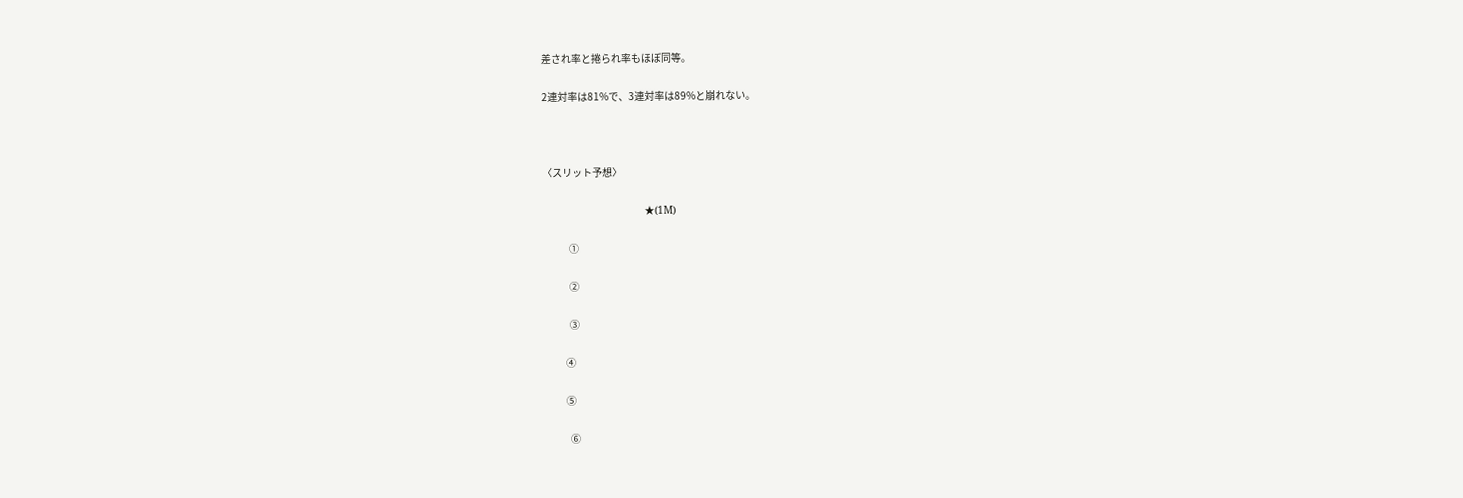差され率と捲られ率もほぼ同等。

2連対率は81%で、3連対率は89%と崩れない。



〈スリット予想〉

                                  ★(1M)

             ①

             ②

             ③

           ④

           ⑤

             ⑥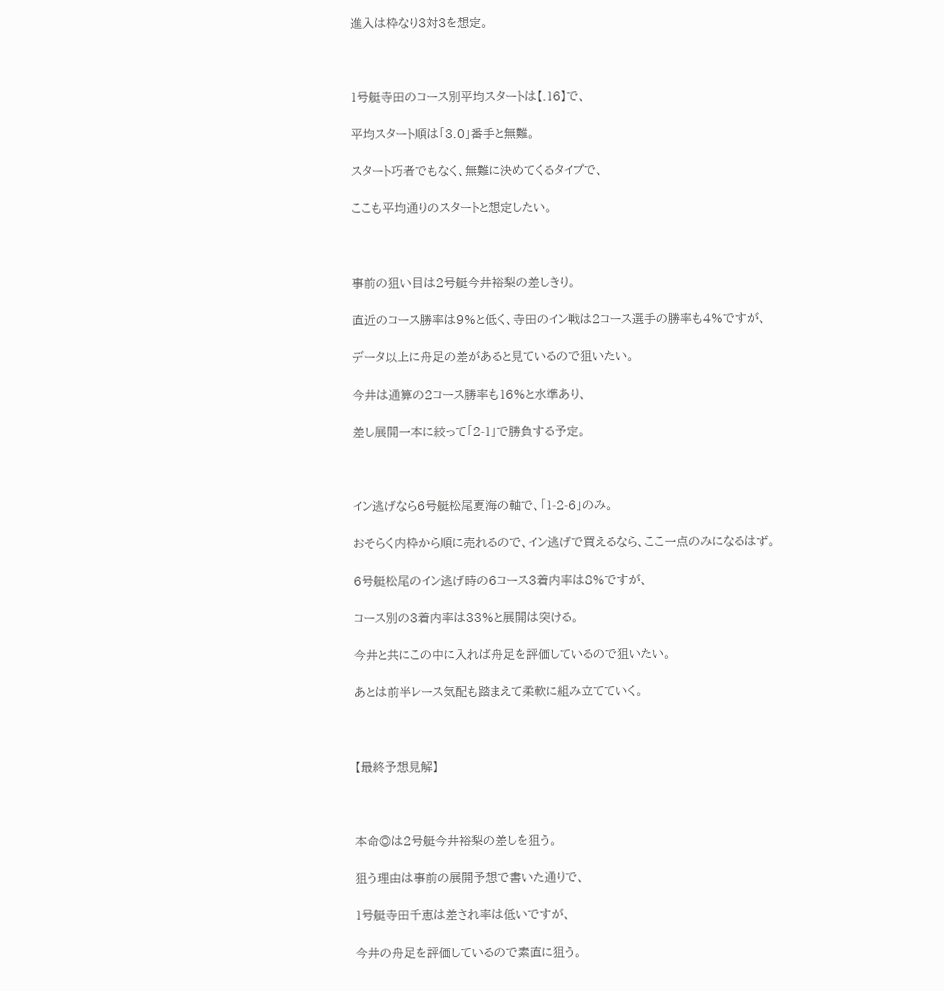進入は枠なり3対3を想定。



1号艇寺田のコース別平均スタートは【.16】で、

平均スタート順は「3.0」番手と無難。

スタート巧者でもなく、無難に決めてくるタイプで、

ここも平均通りのスタートと想定したい。



事前の狙い目は2号艇今井裕梨の差しきり。

直近のコース勝率は9%と低く、寺田のイン戦は2コース選手の勝率も4%ですが、

データ以上に舟足の差があると見ているので狙いたい。

今井は通算の2コース勝率も16%と水準あり、

差し展開一本に絞って「2-1」で勝負する予定。



イン逃げなら6号艇松尾夏海の軸で、「1-2-6」のみ。

おそらく内枠から順に売れるので、イン逃げで買えるなら、ここ一点のみになるはず。

6号艇松尾のイン逃げ時の6コース3着内率は8%ですが、

コース別の3着内率は33%と展開は突ける。

今井と共にこの中に入れば舟足を評価しているので狙いたい。

あとは前半レース気配も踏まえて柔軟に組み立てていく。



【最終予想見解】



本命◎は2号艇今井裕梨の差しを狙う。

狙う理由は事前の展開予想で書いた通りで、

1号艇寺田千恵は差され率は低いですが、

今井の舟足を評価しているので素直に狙う。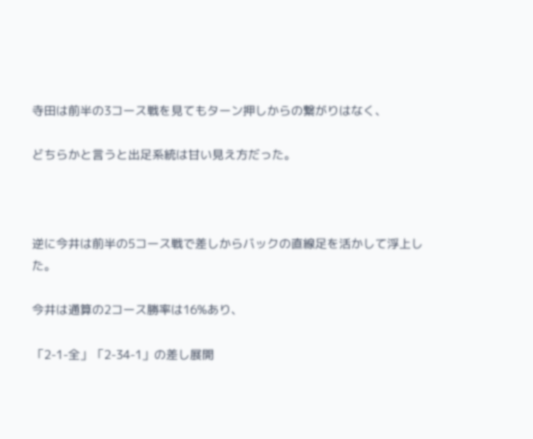寺田は前半の3コース戦を見てもターン押しからの繋がりはなく、

どちらかと言うと出足系統は甘い見え方だった。



逆に今井は前半の5コース戦で差しからバックの直線足を活かして浮上した。

今井は通算の2コース勝率は16%あり、

「2-1-全」「2-34-1」の差し展開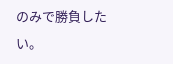のみで勝負したい。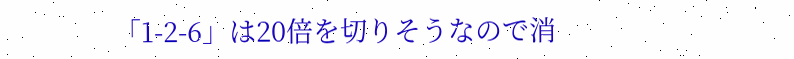「1-2-6」は20倍を切りそうなので消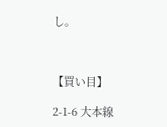し。



【買い目】

2-1-6 大本線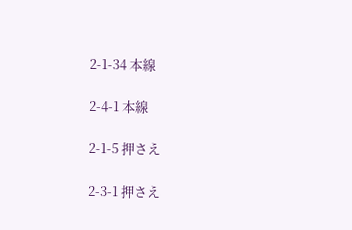2-1-34 本線

2-4-1 本線

2-1-5 押さえ

2-3-1 押さえ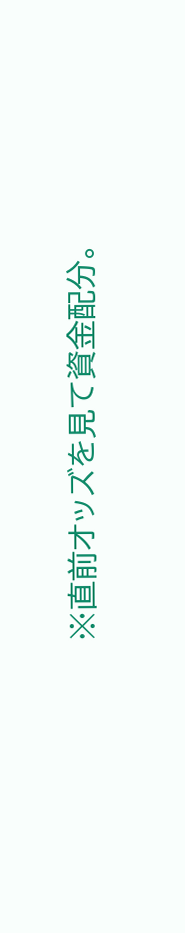※直前オッズを見て資金配分。